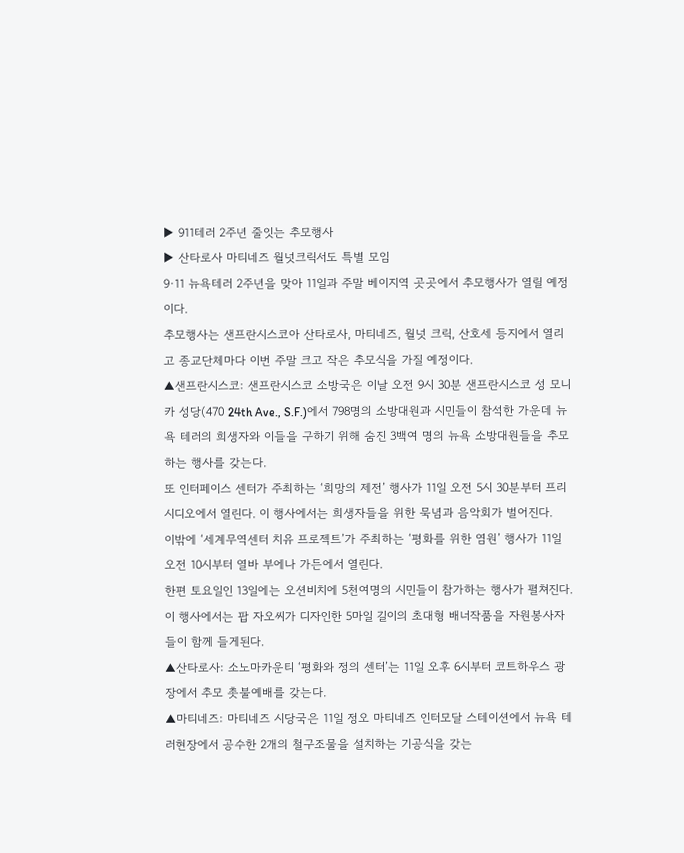▶ 911테러 2주년 줄잇는 추모행사
▶ 산타로사 마티네즈 월넛크릭서도 특별 모임
9·11 뉴욕테러 2주년을 맞아 11일과 주말 베이지역 곳곳에서 추모행사가 열릴 예정이다.
추모행사는 샌프란시스코아 산타로사, 마티네즈, 월넛 크릭, 산호세 등지에서 열리고 종교단체마다 이번 주말 크고 작은 추모식을 가질 예정이다.
▲샌프란시스코: 샌프란시스코 소방국은 이날 오전 9시 30분 샌프란시스코 성 모니카 성당(470 24th Ave., S.F.)에서 798명의 소방대원과 시민들이 참석한 가운데 뉴욕 테러의 희생자와 이들을 구하기 위해 숨진 3백여 명의 뉴욕 소방대원들을 추모하는 행사를 갖는다.
또 인터페이스 센터가 주최하는 ‘희망의 제전’ 행사가 11일 오전 5시 30분부터 프리시디오에서 열린다. 이 행사에서는 희생자들을 위한 묵념과 음악회가 벌어진다.
이밖에 ‘세계무역센터 치유 프로젝트’가 주최하는 ‘평화를 위한 염원’ 행사가 11일 오전 10시부터 열바 부에나 가든에서 열린다.
한편 토요일인 13일에는 오션비치에 5천여명의 시민들이 참가하는 행사가 펼쳐진다. 이 행사에서는 팝 자오씨가 디자인한 5마일 길이의 초대형 배너작품을 자원봉사자들이 함께 들게된다.
▲산타로사: 소노마카운티 ‘평화와 정의 센터’는 11일 오후 6시부터 코트하우스 광장에서 추모 촛불예배를 갖는다.
▲마티네즈: 마티네즈 시당국은 11일 정오 마티네즈 인터모달 스테이션에서 뉴욕 테러현장에서 공수한 2개의 철구조물을 설치하는 기공식을 갖는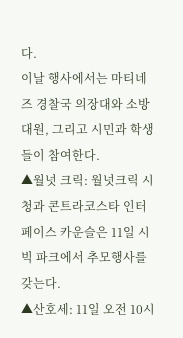다.
이날 행사에서는 마티네즈 경찰국 의장대와 소방대원, 그리고 시민과 학생들이 참여한다.
▲월넛 크릭: 월넛크릭 시청과 콘트라코스타 인터페이스 카운슬은 11일 시빅 파크에서 추모행사를 갖는다.
▲산호세: 11일 오전 10시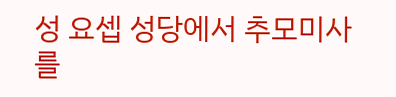성 요셉 성당에서 추모미사를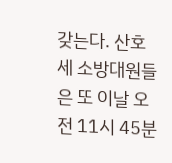갖는다. 산호세 소방대원들은 또 이날 오전 11시 45분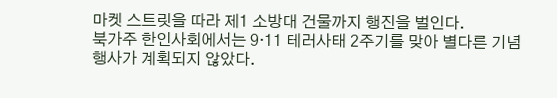마켓 스트릿을 따라 제1 소방대 건물까지 행진을 벌인다.
북가주 한인사회에서는 9·11 테러사태 2주기를 맞아 별다른 기념행사가 계획되지 않았다.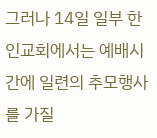그러나 14일 일부 한인교회에서는 예배시간에 일련의 추모행사를 가질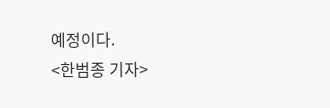예정이다.
<한범종 기자>